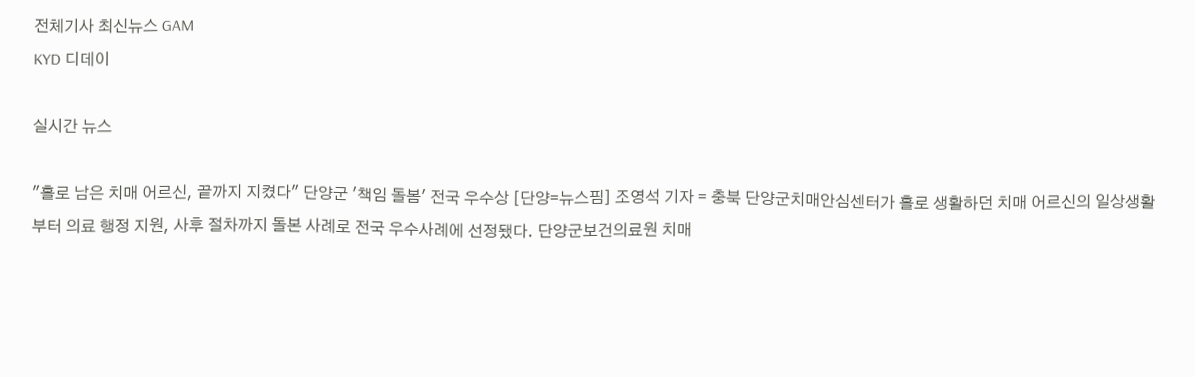전체기사 최신뉴스 GAM
KYD 디데이

실시간 뉴스

"홀로 남은 치매 어르신, 끝까지 지켰다" 단양군 '책임 돌봄' 전국 우수상 [단양=뉴스핌] 조영석 기자 = 충북 단양군치매안심센터가 홀로 생활하던 치매 어르신의 일상생활부터 의료 행정 지원, 사후 절차까지 돌본 사례로 전국 우수사례에 선정됐다. 단양군보건의료원 치매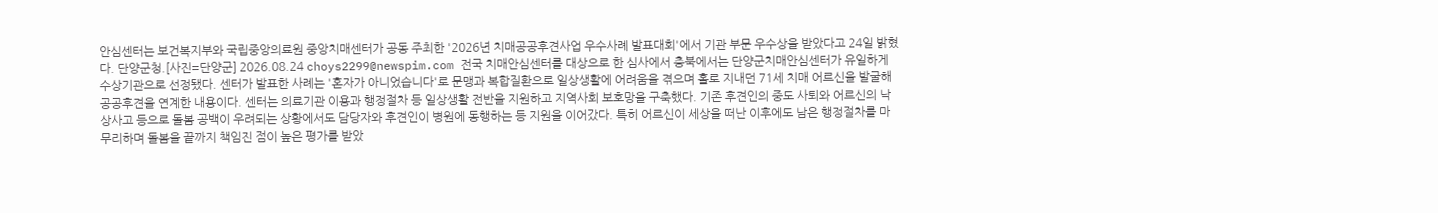안심센터는 보건복지부와 국립중앙의료원 중앙치매센터가 공동 주최한 '2026년 치매공공후견사업 우수사례 발표대회'에서 기관 부문 우수상을 받았다고 24일 밝혔다. 단양군청.[사진=단양군] 2026.08.24 choys2299@newspim.com 전국 치매안심센터를 대상으로 한 심사에서 충북에서는 단양군치매안심센터가 유일하게 수상기관으로 선정됐다. 센터가 발표한 사례는 '혼자가 아니었습니다'로 문맹과 복합질환으로 일상생활에 어려움을 겪으며 홀로 지내던 71세 치매 어르신을 발굴해 공공후견을 연계한 내용이다. 센터는 의료기관 이용과 행정절차 등 일상생활 전반을 지원하고 지역사회 보호망을 구축했다. 기존 후견인의 중도 사퇴와 어르신의 낙상사고 등으로 돌봄 공백이 우려되는 상황에서도 담당자와 후견인이 병원에 동행하는 등 지원을 이어갔다. 특히 어르신이 세상을 떠난 이후에도 남은 행정절차를 마무리하며 돌봄을 끝까지 책임진 점이 높은 평가를 받았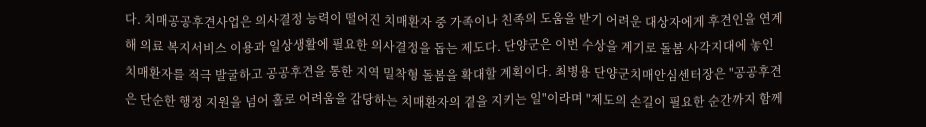다. 치매공공후견사업은 의사결정 능력이 떨어진 치매환자 중 가족이나 친족의 도움을 받기 어려운 대상자에게 후견인을 연계해 의료 복지서비스 이용과 일상생활에 필요한 의사결정을 돕는 제도다. 단양군은 이번 수상을 계기로 돌봄 사각지대에 놓인 치매환자를 적극 발굴하고 공공후견을 통한 지역 밀착형 돌봄을 확대할 계획이다. 최병용 단양군치매안심센터장은 "공공후견은 단순한 행정 지원을 넘어 홀로 어려움을 감당하는 치매환자의 곁을 지키는 일"이라며 "제도의 손길이 필요한 순간까지 함께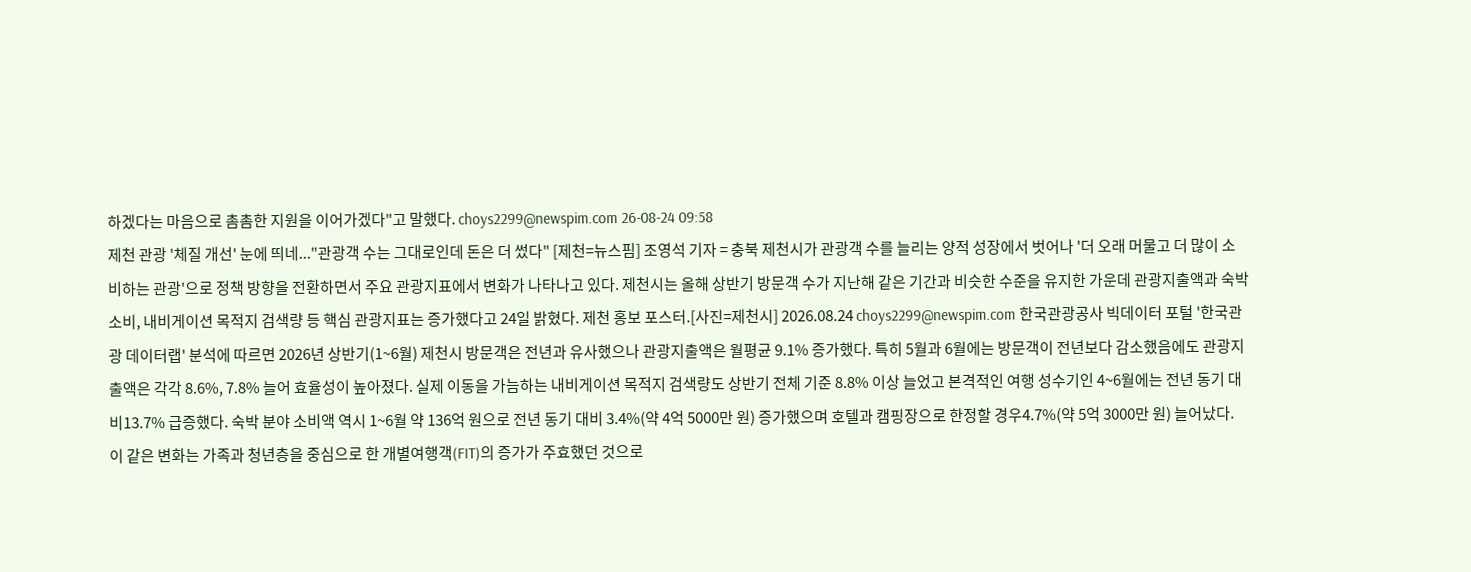하겠다는 마음으로 촘촘한 지원을 이어가겠다"고 말했다. choys2299@newspim.com 26-08-24 09:58
제천 관광 '체질 개선' 눈에 띄네..."관광객 수는 그대로인데 돈은 더 썼다" [제천=뉴스핌] 조영석 기자 = 충북 제천시가 관광객 수를 늘리는 양적 성장에서 벗어나 '더 오래 머물고 더 많이 소비하는 관광'으로 정책 방향을 전환하면서 주요 관광지표에서 변화가 나타나고 있다. 제천시는 올해 상반기 방문객 수가 지난해 같은 기간과 비슷한 수준을 유지한 가운데 관광지출액과 숙박소비, 내비게이션 목적지 검색량 등 핵심 관광지표는 증가했다고 24일 밝혔다. 제천 홍보 포스터.[사진=제천시] 2026.08.24 choys2299@newspim.com 한국관광공사 빅데이터 포털 '한국관광 데이터랩' 분석에 따르면 2026년 상반기(1~6월) 제천시 방문객은 전년과 유사했으나 관광지출액은 월평균 9.1% 증가했다. 특히 5월과 6월에는 방문객이 전년보다 감소했음에도 관광지출액은 각각 8.6%, 7.8% 늘어 효율성이 높아졌다. 실제 이동을 가늠하는 내비게이션 목적지 검색량도 상반기 전체 기준 8.8% 이상 늘었고 본격적인 여행 성수기인 4~6월에는 전년 동기 대비13.7% 급증했다. 숙박 분야 소비액 역시 1~6월 약 136억 원으로 전년 동기 대비 3.4%(약 4억 5000만 원) 증가했으며 호텔과 캠핑장으로 한정할 경우4.7%(약 5억 3000만 원) 늘어났다. 이 같은 변화는 가족과 청년층을 중심으로 한 개별여행객(FIT)의 증가가 주효했던 것으로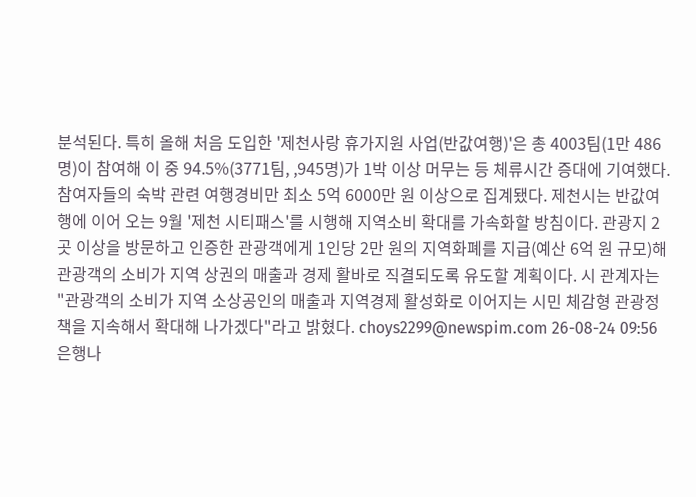분석된다. 특히 올해 처음 도입한 '제천사랑 휴가지원 사업(반값여행)'은 총 4003팀(1만 486명)이 참여해 이 중 94.5%(3771팀, ,945명)가 1박 이상 머무는 등 체류시간 증대에 기여했다. 참여자들의 숙박 관련 여행경비만 최소 5억 6000만 원 이상으로 집계됐다. 제천시는 반값여행에 이어 오는 9월 '제천 시티패스'를 시행해 지역소비 확대를 가속화할 방침이다. 관광지 2곳 이상을 방문하고 인증한 관광객에게 1인당 2만 원의 지역화폐를 지급(예산 6억 원 규모)해 관광객의 소비가 지역 상권의 매출과 경제 활바로 직결되도록 유도할 계획이다. 시 관계자는 "관광객의 소비가 지역 소상공인의 매출과 지역경제 활성화로 이어지는 시민 체감형 관광정책을 지속해서 확대해 나가겠다"라고 밝혔다. choys2299@newspim.com 26-08-24 09:56
은행나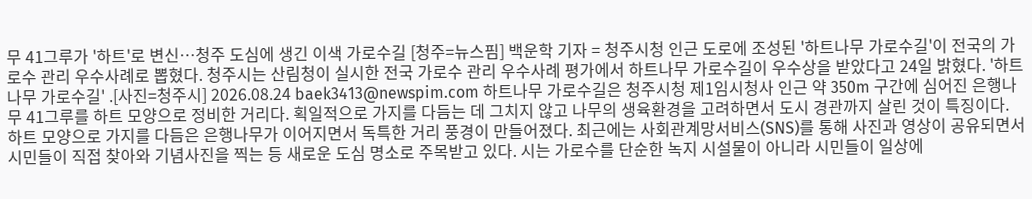무 41그루가 '하트'로 변신…청주 도심에 생긴 이색 가로수길 [청주=뉴스핌] 백운학 기자 = 청주시청 인근 도로에 조성된 '하트나무 가로수길'이 전국의 가로수 관리 우수사례로 뽑혔다. 청주시는 산림청이 실시한 전국 가로수 관리 우수사례 평가에서 하트나무 가로수길이 우수상을 받았다고 24일 밝혔다. '하트나무 가로수길' .[사진=청주시] 2026.08.24 baek3413@newspim.com 하트나무 가로수길은 청주시청 제1임시청사 인근 약 350m 구간에 심어진 은행나무 41그루를 하트 모양으로 정비한 거리다. 획일적으로 가지를 다듬는 데 그치지 않고 나무의 생육환경을 고려하면서 도시 경관까지 살린 것이 특징이다. 하트 모양으로 가지를 다듬은 은행나무가 이어지면서 독특한 거리 풍경이 만들어졌다. 최근에는 사회관계망서비스(SNS)를 통해 사진과 영상이 공유되면서 시민들이 직접 찾아와 기념사진을 찍는 등 새로운 도심 명소로 주목받고 있다. 시는 가로수를 단순한 녹지 시설물이 아니라 시민들이 일상에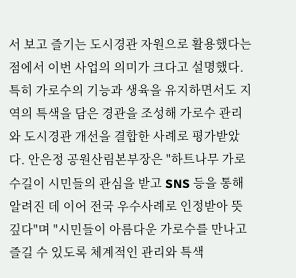서 보고 즐기는 도시경관 자원으로 활용했다는 점에서 이번 사업의 의미가 크다고 설명했다. 특히 가로수의 기능과 생육을 유지하면서도 지역의 특색을 담은 경관을 조성해 가로수 관리와 도시경관 개선을 결합한 사례로 평가받았다. 안은정 공원산림본부장은 "하트나무 가로수길이 시민들의 관심을 받고 SNS 등을 통해 알려진 데 이어 전국 우수사례로 인정받아 뜻깊다"며 "시민들이 아름다운 가로수를 만나고 즐길 수 있도록 체계적인 관리와 특색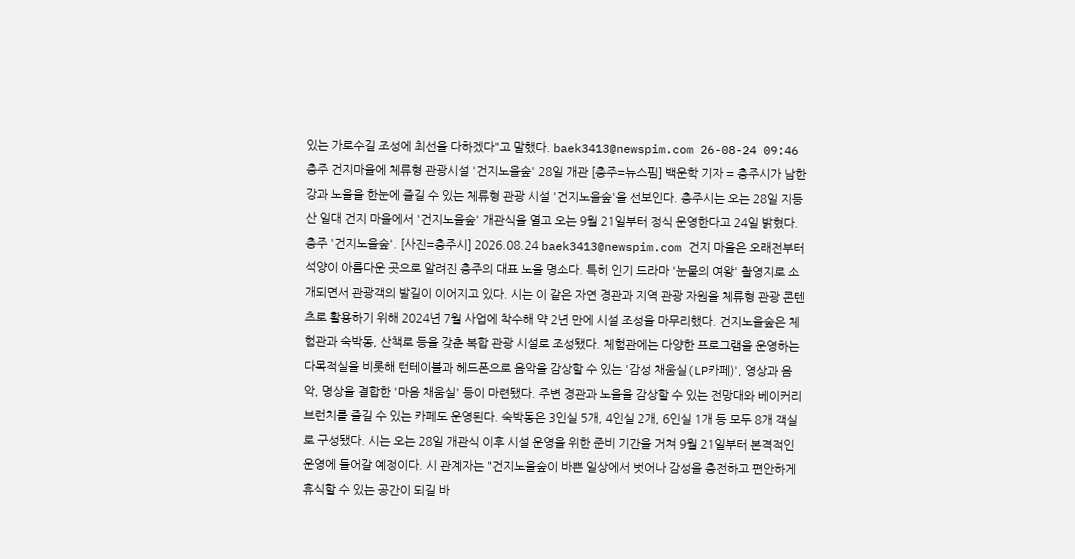있는 가로수길 조성에 최선을 다하겠다"고 말했다. baek3413@newspim.com 26-08-24 09:46
충주 건지마을에 체류형 관광시설 '건지노을숲' 28일 개관 [충주=뉴스핌] 백운학 기자 = 충주시가 남한강과 노을을 한눈에 즐길 수 있는 체류형 관광 시설 '건지노을숲'을 선보인다. 충주시는 오는 28일 지등산 일대 건지 마을에서 '건지노을숲' 개관식을 열고 오는 9월 21일부터 정식 운영한다고 24일 밝혔다. 충주 '건지노을숲'. [사진=충주시] 2026.08.24 baek3413@newspim.com 건지 마을은 오래전부터 석양이 아름다운 곳으로 알려진 충주의 대표 노을 명소다. 특히 인기 드라마 '눈물의 여왕' 촬영지로 소개되면서 관광객의 발길이 이어지고 있다. 시는 이 같은 자연 경관과 지역 관광 자원을 체류형 관광 콘텐츠로 활용하기 위해 2024년 7월 사업에 착수해 약 2년 만에 시설 조성을 마무리했다. 건지노을숲은 체험관과 숙박동, 산책로 등을 갖춘 복합 관광 시설로 조성됐다. 체험관에는 다양한 프로그램을 운영하는 다목적실을 비롯해 턴테이블과 헤드폰으로 음악을 감상할 수 있는 '감성 채움실(LP카페)', 영상과 음악, 명상을 결합한 '마음 채움실' 등이 마련됐다. 주변 경관과 노을을 감상할 수 있는 전망대와 베이커리 브런치를 즐길 수 있는 카페도 운영된다. 숙박동은 3인실 5개, 4인실 2개, 6인실 1개 등 모두 8개 객실로 구성됐다. 시는 오는 28일 개관식 이후 시설 운영을 위한 준비 기간을 거쳐 9월 21일부터 본격적인 운영에 들어갈 예정이다. 시 관계자는 "건지노을숲이 바쁜 일상에서 벗어나 감성을 충전하고 편안하게 휴식할 수 있는 공간이 되길 바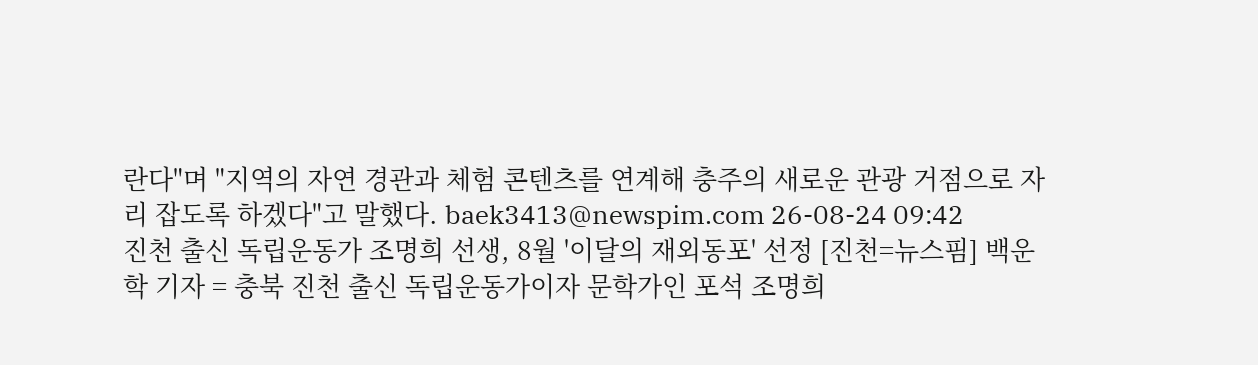란다"며 "지역의 자연 경관과 체험 콘텐츠를 연계해 충주의 새로운 관광 거점으로 자리 잡도록 하겠다"고 말했다. baek3413@newspim.com 26-08-24 09:42
진천 출신 독립운동가 조명희 선생, 8월 '이달의 재외동포' 선정 [진천=뉴스핌] 백운학 기자 = 충북 진천 출신 독립운동가이자 문학가인 포석 조명희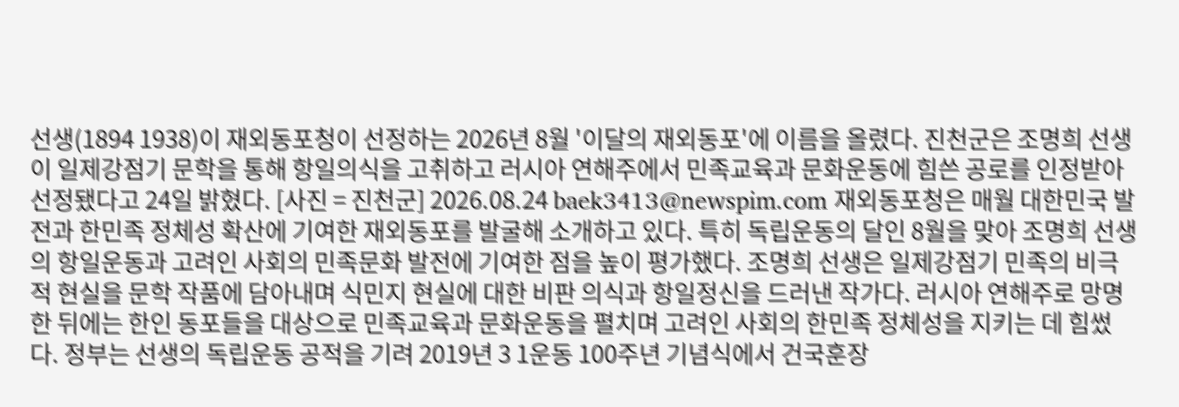선생(1894 1938)이 재외동포청이 선정하는 2026년 8월 '이달의 재외동포'에 이름을 올렸다. 진천군은 조명희 선생이 일제강점기 문학을 통해 항일의식을 고취하고 러시아 연해주에서 민족교육과 문화운동에 힘쓴 공로를 인정받아 선정됐다고 24일 밝혔다. [사진 = 진천군] 2026.08.24 baek3413@newspim.com 재외동포청은 매월 대한민국 발전과 한민족 정체성 확산에 기여한 재외동포를 발굴해 소개하고 있다. 특히 독립운동의 달인 8월을 맞아 조명희 선생의 항일운동과 고려인 사회의 민족문화 발전에 기여한 점을 높이 평가했다. 조명희 선생은 일제강점기 민족의 비극적 현실을 문학 작품에 담아내며 식민지 현실에 대한 비판 의식과 항일정신을 드러낸 작가다. 러시아 연해주로 망명한 뒤에는 한인 동포들을 대상으로 민족교육과 문화운동을 펼치며 고려인 사회의 한민족 정체성을 지키는 데 힘썼다. 정부는 선생의 독립운동 공적을 기려 2019년 3 1운동 100주년 기념식에서 건국훈장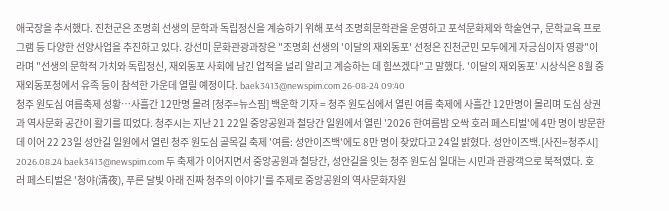애국장을 추서했다. 진천군은 조명희 선생의 문학과 독립정신을 계승하기 위해 포석 조명희문학관을 운영하고 포석문화제와 학술연구, 문학교육 프로그램 등 다양한 선양사업을 추진하고 있다. 강선미 문화관광과장은 "조명희 선생의 '이달의 재외동포' 선정은 진천군민 모두에게 자긍심이자 영광"이라며 "선생의 문학적 가치와 독립정신, 재외동포 사회에 남긴 업적을 널리 알리고 계승하는 데 힘쓰겠다"고 말했다. '이달의 재외동포' 시상식은 8월 중 재외동포청에서 유족 등이 참석한 가운데 열릴 예정이다. baek3413@newspim.com 26-08-24 09:40
청주 원도심 여름축제 성황…사흘간 12만명 몰려 [청주=뉴스핌] 백운학 기자 = 청주 원도심에서 열린 여름 축제에 사흘간 12만명이 몰리며 도심 상권과 역사문화 공간이 활기를 띠었다. 청주시는 지난 21 22일 중앙공원과 철당간 일원에서 열린 '2026 한여름밤 오싹 호러 페스티벌'에 4만 명이 방문한 데 이어 22 23일 성안길 일원에서 열린 청주 원도심 골목길 축제 '여름: 성안이즈백'에도 8만 명이 찾았다고 24일 밝혔다. 성안이즈백.[사진=청주시] 2026.08.24 baek3413@newspim.com 두 축제가 이어지면서 중앙공원과 철당간, 성안길을 잇는 청주 원도심 일대는 시민과 관광객으로 북적였다. 호러 페스티벌은 '청야(淸夜), 푸른 달빛 아래 진짜 청주의 이야기'를 주제로 중앙공원의 역사문화자원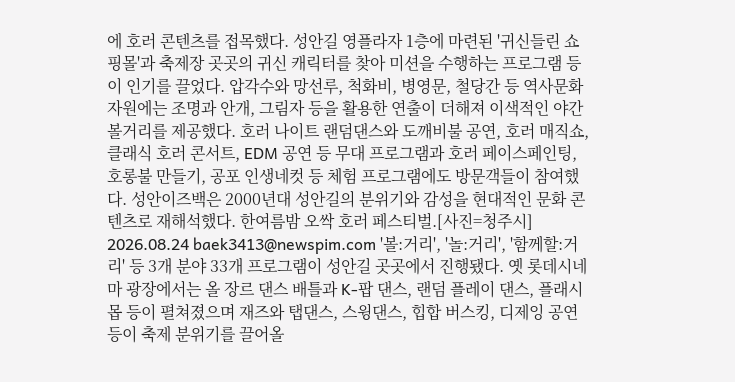에 호러 콘텐츠를 접목했다. 성안길 영플라자 1층에 마련된 '귀신들린 쇼핑몰'과 축제장 곳곳의 귀신 캐릭터를 찾아 미션을 수행하는 프로그램 등이 인기를 끌었다. 압각수와 망선루, 척화비, 병영문, 철당간 등 역사문화자원에는 조명과 안개, 그림자 등을 활용한 연출이 더해져 이색적인 야간 볼거리를 제공했다. 호러 나이트 랜덤댄스와 도깨비불 공연, 호러 매직쇼, 클래식 호러 콘서트, EDM 공연 등 무대 프로그램과 호러 페이스페인팅, 호롱불 만들기, 공포 인생네컷 등 체험 프로그램에도 방문객들이 참여했다. 성안이즈백은 2000년대 성안길의 분위기와 감성을 현대적인 문화 콘텐츠로 재해석했다. 한여름밤 오싹 호러 페스티벌.[사진=청주시] 2026.08.24 baek3413@newspim.com '볼:거리', '놀:거리', '함께할:거리' 등 3개 분야 33개 프로그램이 성안길 곳곳에서 진행됐다. 옛 롯데시네마 광장에서는 올 장르 댄스 배틀과 K-팝 댄스, 랜덤 플레이 댄스, 플래시몹 등이 펼쳐졌으며 재즈와 탭댄스, 스윙댄스, 힙합 버스킹, 디제잉 공연 등이 축제 분위기를 끌어올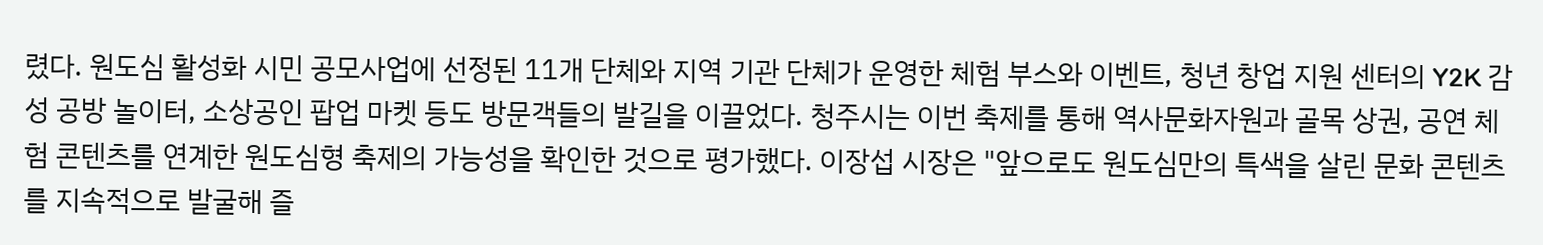렸다. 원도심 활성화 시민 공모사업에 선정된 11개 단체와 지역 기관 단체가 운영한 체험 부스와 이벤트, 청년 창업 지원 센터의 Y2K 감성 공방 놀이터, 소상공인 팝업 마켓 등도 방문객들의 발길을 이끌었다. 청주시는 이번 축제를 통해 역사문화자원과 골목 상권, 공연 체험 콘텐츠를 연계한 원도심형 축제의 가능성을 확인한 것으로 평가했다. 이장섭 시장은 "앞으로도 원도심만의 특색을 살린 문화 콘텐츠를 지속적으로 발굴해 즐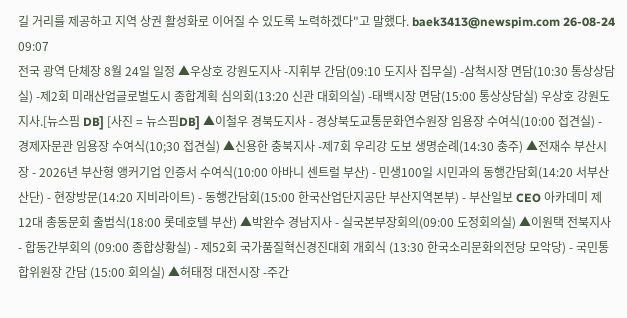길 거리를 제공하고 지역 상권 활성화로 이어질 수 있도록 노력하겠다"고 말했다. baek3413@newspim.com 26-08-24 09:07
전국 광역 단체장 8월 24일 일정 ▲우상호 강원도지사 -지휘부 간담(09:10 도지사 집무실) -삼척시장 면담(10:30 통상상담실) -제2회 미래산업글로벌도시 종합계획 심의회(13:20 신관 대회의실) -태백시장 면담(15:00 통상상담실) 우상호 강원도지사.[뉴스핌 DB] [사진 = 뉴스핌DB] ▲이철우 경북도지사 - 경상북도교통문화연수원장 임용장 수여식(10:00 접견실) - 경제자문관 임용장 수여식(10;30 접견실) ▲신용한 충북지사 -제7회 우리강 도보 생명순례(14:30 충주) ▲전재수 부산시장 - 2026년 부산형 앵커기업 인증서 수여식(10:00 아바니 센트럴 부산) - 민생100일 시민과의 동행간담회(14:20 서부산 산단) - 현장방문(14:20 지비라이트) - 동행간담회(15:00 한국산업단지공단 부산지역본부) - 부산일보 CEO 아카데미 제12대 총동문회 출범식(18:00 롯데호텔 부산) ▲박완수 경남지사 - 실국본부장회의(09:00 도정회의실) ▲이원택 전북지사 - 합동간부회의 (09:00 종합상황실) - 제52회 국가품질혁신경진대회 개회식 (13:30 한국소리문화의전당 모악당) - 국민통합위원장 간담 (15:00 회의실) ▲허태정 대전시장 -주간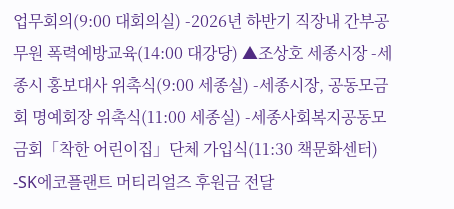업무회의(9:00 대회의실) -2026년 하반기 직장내 간부공무원 폭력예방교육(14:00 대강당) ▲조상호 세종시장 -세종시 홍보대사 위촉식(9:00 세종실) -세종시장, 공동모금회 명예회장 위촉식(11:00 세종실) -세종사회복지공동모금회「착한 어린이집」단체 가입식(11:30 책문화센터) -SK에코플랜트 머티리얼즈 후원금 전달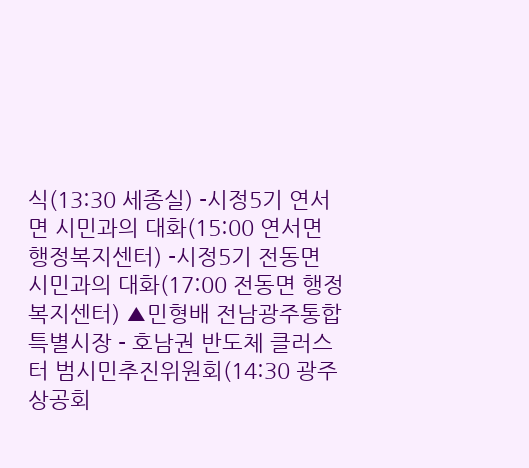식(13:30 세종실) -시정5기 연서면 시민과의 대화(15:00 연서면 행정복지센터) -시정5기 전동면 시민과의 대화(17:00 전동면 행정복지센터) ▲민형배 전남광주통합특별시장 - 호남권 반도체 클러스터 범시민추진위원회(14:30 광주상공회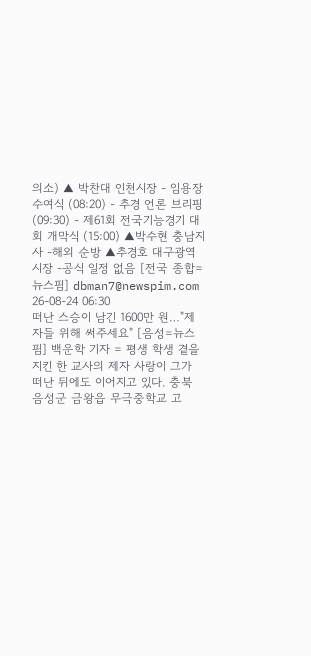의소) ▲ 박찬대 인천시장 - 임용장 수여식 (08:20) - 추경 언론 브리핑 (09:30) - 제61회 전국기능경기 대회 개막식 (15:00) ▲박수현 충남지사 -해외 순방 ▲추경호 대구광역시장 -공식 일정 없음 [전국 종합=뉴스핌] dbman7@newspim.com 26-08-24 06:30
떠난 스승이 남긴 1600만 원…"제자들 위해 써주세요" [음성=뉴스핌] 백운학 기자 = 평생 학생 곁을 지킨 한 교사의 제자 사랑이 그가 떠난 뒤에도 이어지고 있다. 충북 음성군 금왕읍 무극중학교 고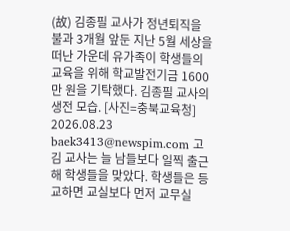(故) 김종필 교사가 정년퇴직을 불과 3개월 앞둔 지난 5월 세상을 떠난 가운데 유가족이 학생들의 교육을 위해 학교발전기금 1600만 원을 기탁했다. 김종필 교사의 생전 모습. [사진=충북교육청] 2026.08.23 baek3413@newspim.com 고 김 교사는 늘 남들보다 일찍 출근해 학생들을 맞았다. 학생들은 등교하면 교실보다 먼저 교무실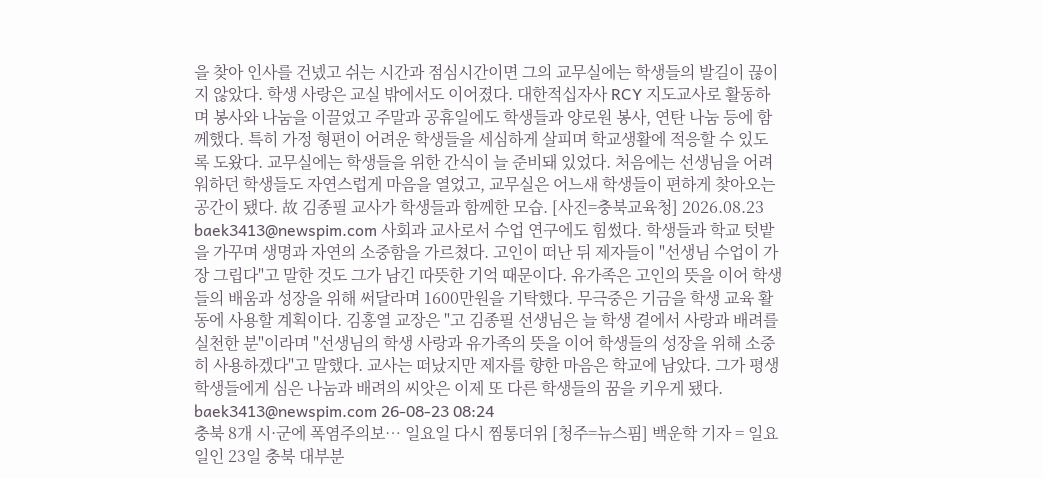을 찾아 인사를 건넸고 쉬는 시간과 점심시간이면 그의 교무실에는 학생들의 발길이 끊이지 않았다. 학생 사랑은 교실 밖에서도 이어졌다. 대한적십자사 RCY 지도교사로 활동하며 봉사와 나눔을 이끌었고 주말과 공휴일에도 학생들과 양로원 봉사, 연탄 나눔 등에 함께했다. 특히 가정 형편이 어려운 학생들을 세심하게 살피며 학교생활에 적응할 수 있도록 도왔다. 교무실에는 학생들을 위한 간식이 늘 준비돼 있었다. 처음에는 선생님을 어려워하던 학생들도 자연스럽게 마음을 열었고, 교무실은 어느새 학생들이 편하게 찾아오는 공간이 됐다. 故 김종필 교사가 학생들과 함께한 모습. [사진=충북교육청] 2026.08.23 baek3413@newspim.com 사회과 교사로서 수업 연구에도 힘썼다. 학생들과 학교 텃밭을 가꾸며 생명과 자연의 소중함을 가르쳤다. 고인이 떠난 뒤 제자들이 "선생님 수업이 가장 그립다"고 말한 것도 그가 남긴 따뜻한 기억 때문이다. 유가족은 고인의 뜻을 이어 학생들의 배움과 성장을 위해 써달라며 1600만원을 기탁했다. 무극중은 기금을 학생 교육 활동에 사용할 계획이다. 김홍열 교장은 "고 김종필 선생님은 늘 학생 곁에서 사랑과 배려를 실천한 분"이라며 "선생님의 학생 사랑과 유가족의 뜻을 이어 학생들의 성장을 위해 소중히 사용하겠다"고 말했다. 교사는 떠났지만 제자를 향한 마음은 학교에 남았다. 그가 평생 학생들에게 심은 나눔과 배려의 씨앗은 이제 또 다른 학생들의 꿈을 키우게 됐다. baek3413@newspim.com 26-08-23 08:24
충북 8개 시·군에 폭염주의보… 일요일 다시 찜통더위 [청주=뉴스핌] 백운학 기자 = 일요일인 23일 충북 대부분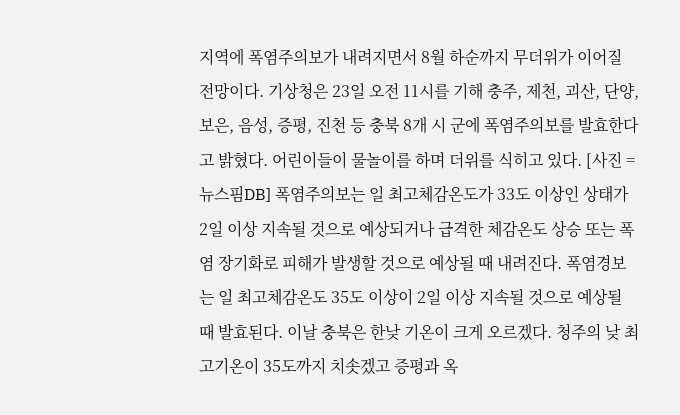지역에 폭염주의보가 내려지면서 8월 하순까지 무더위가 이어질 전망이다. 기상청은 23일 오전 11시를 기해 충주, 제천, 괴산, 단양, 보은, 음성, 증평, 진천 등 충북 8개 시 군에 폭염주의보를 발효한다고 밝혔다. 어린이들이 물놀이를 하며 더위를 식히고 있다. [사진 = 뉴스핌DB] 폭염주의보는 일 최고체감온도가 33도 이상인 상태가 2일 이상 지속될 것으로 예상되거나 급격한 체감온도 상승 또는 폭염 장기화로 피해가 발생할 것으로 예상될 때 내려진다. 폭염경보는 일 최고체감온도 35도 이상이 2일 이상 지속될 것으로 예상될 때 발효된다. 이날 충북은 한낮 기온이 크게 오르겠다. 청주의 낮 최고기온이 35도까지 치솟겠고 증평과 옥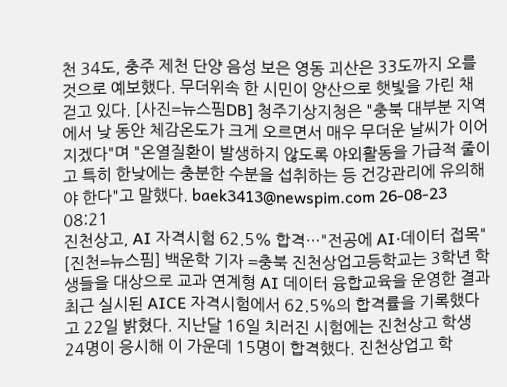천 34도, 충주 제천 단양 음성 보은 영동 괴산은 33도까지 오를 것으로 예보했다. 무더위속 한 시민이 양산으로 햇빛을 가린 채 걷고 있다. [사진=뉴스핌DB] 청주기상지청은 "충북 대부분 지역에서 낮 동안 체감온도가 크게 오르면서 매우 무더운 날씨가 이어지겠다"며 "온열질환이 발생하지 않도록 야외활동을 가급적 줄이고 특히 한낮에는 충분한 수분을 섭취하는 등 건강관리에 유의해야 한다"고 말했다. baek3413@newspim.com 26-08-23 08:21
진천상고, AI 자격시험 62.5% 합격…"전공에 AI·데이터 접목" [진천=뉴스핌] 백운학 기자 =충북 진천상업고등학교는 3학년 학생들을 대상으로 교과 연계형 AI 데이터 융합교육을 운영한 결과 최근 실시된 AICE 자격시험에서 62.5%의 합격률을 기록했다고 22일 밝혔다. 지난달 16일 치러진 시험에는 진천상고 학생 24명이 응시해 이 가운데 15명이 합격했다. 진천상업고 학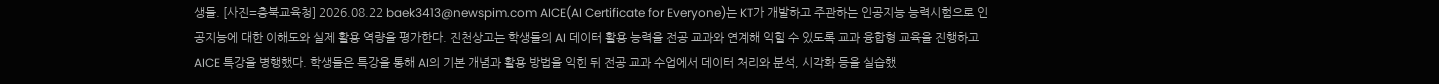생들. [사진=충북교육청] 2026.08.22 baek3413@newspim.com AICE(AI Certificate for Everyone)는 KT가 개발하고 주관하는 인공지능 능력시험으로 인공지능에 대한 이해도와 실제 활용 역량을 평가한다. 진천상고는 학생들의 AI 데이터 활용 능력을 전공 교과와 연계해 익힐 수 있도록 교과 융합형 교육을 진행하고 AICE 특강을 병행했다. 학생들은 특강을 통해 AI의 기본 개념과 활용 방법을 익힌 뒤 전공 교과 수업에서 데이터 처리와 분석, 시각화 등을 실습했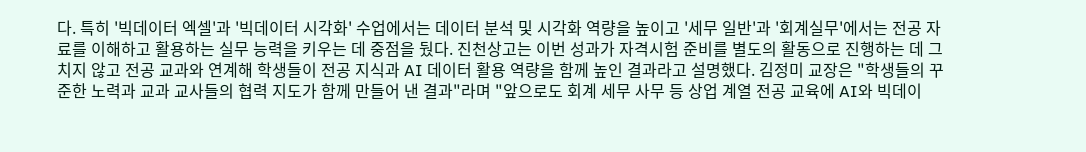다. 특히 '빅데이터 엑셀'과 '빅데이터 시각화' 수업에서는 데이터 분석 및 시각화 역량을 높이고 '세무 일반'과 '회계실무'에서는 전공 자료를 이해하고 활용하는 실무 능력을 키우는 데 중점을 뒀다. 진천상고는 이번 성과가 자격시험 준비를 별도의 활동으로 진행하는 데 그치지 않고 전공 교과와 연계해 학생들이 전공 지식과 AI 데이터 활용 역량을 함께 높인 결과라고 설명했다. 김정미 교장은 "학생들의 꾸준한 노력과 교과 교사들의 협력 지도가 함께 만들어 낸 결과"라며 "앞으로도 회계 세무 사무 등 상업 계열 전공 교육에 AI와 빅데이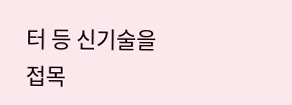터 등 신기술을 접목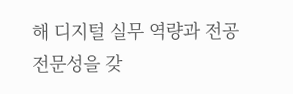해 디지털 실무 역량과 전공 전문성을 갖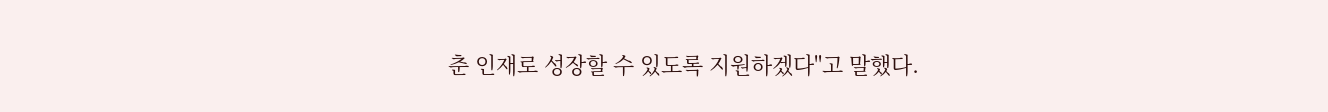춘 인재로 성장할 수 있도록 지원하겠다"고 말했다.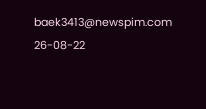baek3413@newspim.com 26-08-22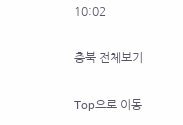10:02

충북 전체보기

Top으로 이동